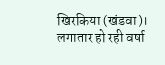खिरकिया (खंडवा)। लगातार हो रही वर्षा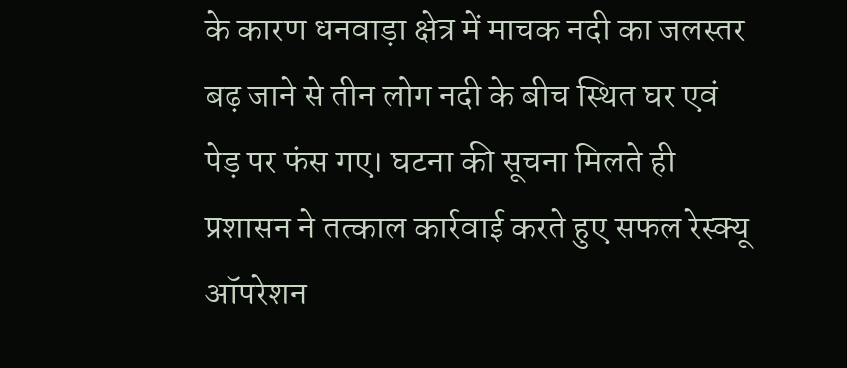के कारण धनवाड़ा क्षेत्र में माचक नदी का जलस्तर बढ़ जाने से तीन लोग नदी के बीच स्थित घर एवं पेड़ पर फंस गए। घटना की सूचना मिलते ही प्रशासन ने तत्काल कार्रवाई करते हुए सफल रेस्क्यू ऑपरेशन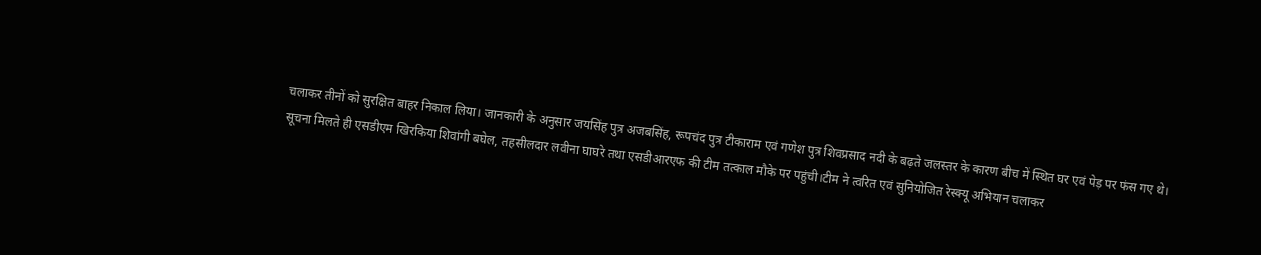चलाकर तीनों को सुरक्षित बाहर निकाल लिया। जानकारी के अनुसार जयसिंह पुत्र अजबसिंह, रूपचंद पुत्र टीकाराम एवं गणेश पुत्र शिवप्रसाद नदी के बढ़ते जलस्तर के कारण बीच में स्थित घर एवं पेड़ पर फंस गए थे।
सूचना मिलते ही एसडीएम खिरकिया शिवांगी बघेल, तहसीलदार लवीना घाघरे तथा एसडीआरएफ की टीम तत्काल मौके पर पहुंची।टीम ने त्वरित एवं सुनियोजित रेस्क्यू अभियान चलाकर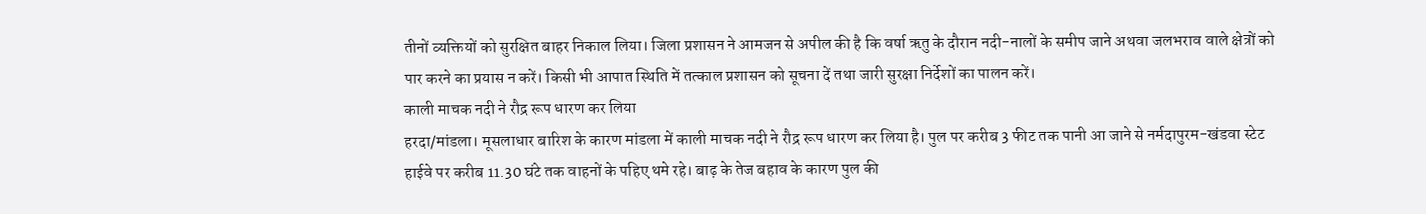तीनों व्यक्तियों को सुरक्षित बाहर निकाल लिया। जिला प्रशासन ने आमजन से अपील की है कि वर्षा ऋतु के दौरान नदी-नालों के समीप जाने अथवा जलभराव वाले क्षेत्रों को पार करने का प्रयास न करें। किसी भी आपात स्थिति में तत्काल प्रशासन को सूचना दें तथा जारी सुरक्षा निर्देशों का पालन करें।
काली माचक नदी ने रौद्र रूप धारण कर लिया
हरदा/मांडला। मूसलाधार बारिश के कारण मांडला में काली माचक नदी ने रौद्र रूप धारण कर लिया है। पुल पर करीब 3 फीट तक पानी आ जाने से नर्मदापुरम-खंडवा स्टेट हाईवे पर करीब 11.30 घंटे तक वाहनों के पहिए थमे रहे। बाढ़ के तेज बहाव के कारण पुल की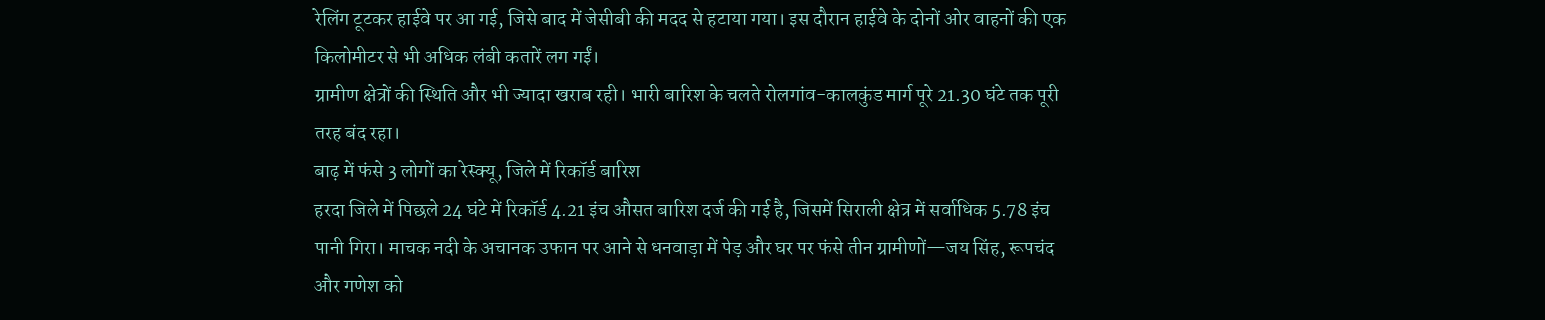रेलिंग टूटकर हाईवे पर आ गई, जिसे बाद में जेसीबी की मदद से हटाया गया। इस दौरान हाईवे के दोनों ओर वाहनों की एक किलोमीटर से भी अधिक लंबी कतारें लग गईं।
ग्रामीण क्षेत्रों की स्थिति और भी ज्यादा खराब रही। भारी बारिश के चलते रोलगांव-कालकुंड मार्ग पूरे 21.30 घंटे तक पूरी तरह बंद रहा।
बाढ़ में फंसे 3 लोगों का रेस्क्यू, जिले में रिकॉर्ड बारिश
हरदा जिले में पिछले 24 घंटे में रिकॉर्ड 4.21 इंच औसत बारिश दर्ज की गई है, जिसमें सिराली क्षेत्र में सर्वाधिक 5.78 इंच पानी गिरा। माचक नदी के अचानक उफान पर आने से धनवाड़ा में पेड़ और घर पर फंसे तीन ग्रामीणों—जय सिंह, रूपचंद और गणेश को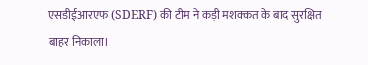एसडीईआरएफ (SDERF) की टीम ने कड़ी मशक्कत के बाद सुरक्षित बाहर निकाला।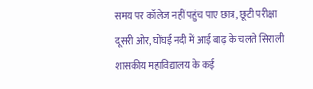समय पर कॉलेज नहीं पहुंच पाए छात्र, छूटी परीक्षा
दूसरी ओर, घोंघई नदी में आई बाढ़ के चलते सिराली शासकीय महाविद्यालय के कई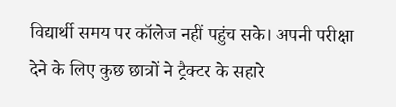विद्यार्थी समय पर कॉलेज नहीं पहुंच सके। अपनी परीक्षा देने के लिए कुछ छात्रों ने ट्रैक्टर के सहारे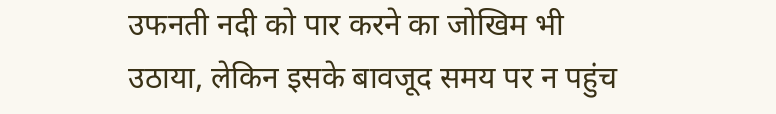उफनती नदी को पार करने का जोखिम भी उठाया, लेकिन इसके बावजूद समय पर न पहुंच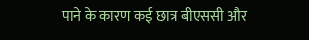पाने के कारण कई छात्र बीएससी और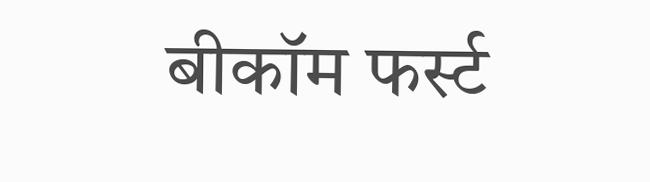बीकॉम फर्स्ट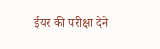ईयर की परीक्षा देने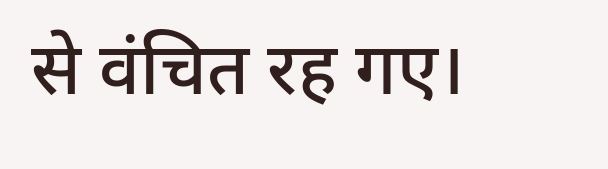से वंचित रह गए।